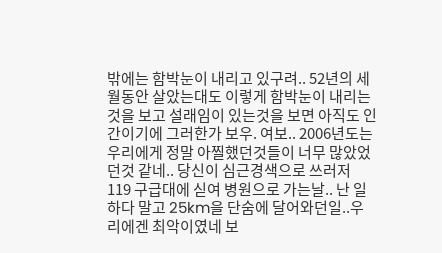밖에는 함박눈이 내리고 있구려.. 52년의 세월동안 살았는대도 이렇게 함박눈이 내리는것을 보고 설래임이 있는것을 보면 아직도 인간이기에 그러한가 보우. 여보.. 2006년도는 우리에게 정말 아찔했던것들이 너무 많았었던것 같네.. 당신이 심근경색으로 쓰러저 119 구급대에 싣여 병원으로 가는날.. 난 일하다 말고 25km을 단숨에 달어와던일..우리에겐 최악이였네 보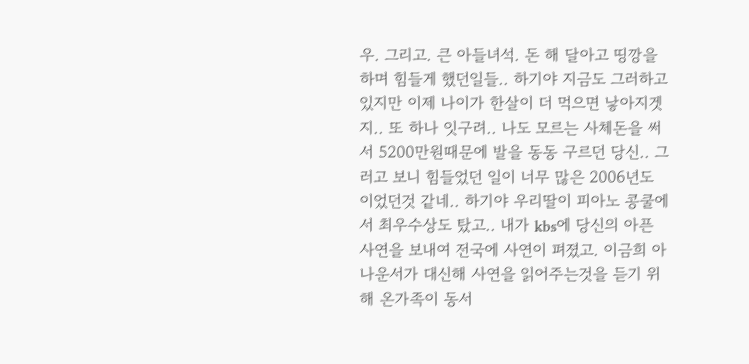우. 그리고. 큰 아들녀석. 돈 해 달아고 띵깡을 하며 힘들게 했던일들.. 하기야 지금도 그러하고 있지만 이제 나이가 한살이 더 먹으면 낳아지겟지.. 또 하나 잇구려.. 나도 모르는 사체돈을 써서 5200만원때문에 발을 동동 구르던 당신.. 그러고 보니 힘들었던 일이 너무 많은 2006년도 이었던것 같네.. 하기야 우리딸이 피아노 콩쿨에서 최우수상도 탔고.. 내가 kbs에 당신의 아픈 사연을 보내여 전국에 사연이 펴졌고. 이금희 아나운서가 대신해 사연을 읽어주는것을 듣기 위해 온가족이 동서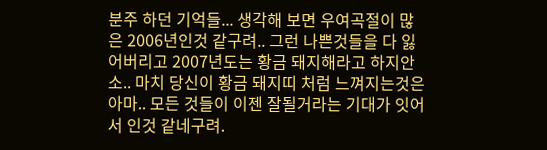분주 하던 기억들... 생각해 보면 우여곡절이 많은 2006년인것 같구려.. 그런 나쁜것들을 다 잃어버리고 2007년도는 황금 돼지해라고 하지안소.. 마치 당신이 황금 돼지띠 처럼 느껴지는것은 아마.. 모든 것들이 이젠 잘될거라는 기대가 잇어서 인것 같네구려.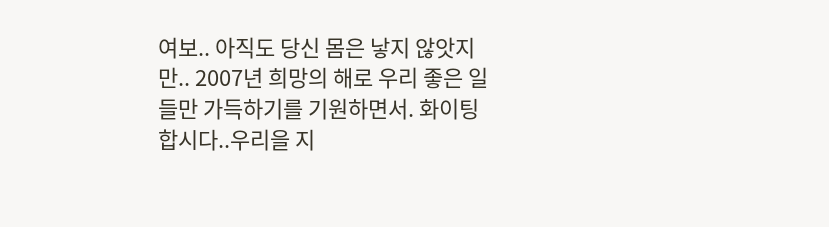여보.. 아직도 당신 몸은 낳지 않앗지만.. 2007년 희망의 해로 우리 좋은 일들만 가득하기를 기원하면서. 화이팅 합시다..우리을 지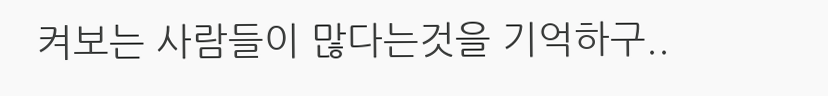켜보는 사람들이 많다는것을 기억하구..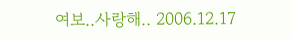여보..사랑해.. 2006.12.17